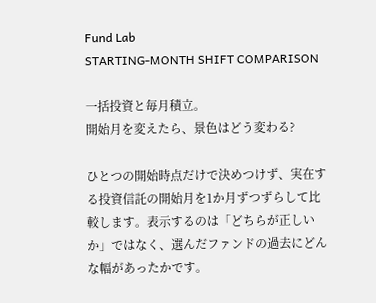Fund Lab
STARTING-MONTH SHIFT COMPARISON

一括投資と毎月積立。
開始月を変えたら、景色はどう変わる?

ひとつの開始時点だけで決めつけず、実在する投資信託の開始月を1か月ずつずらして比較します。表示するのは「どちらが正しいか」ではなく、選んだファンドの過去にどんな幅があったかです。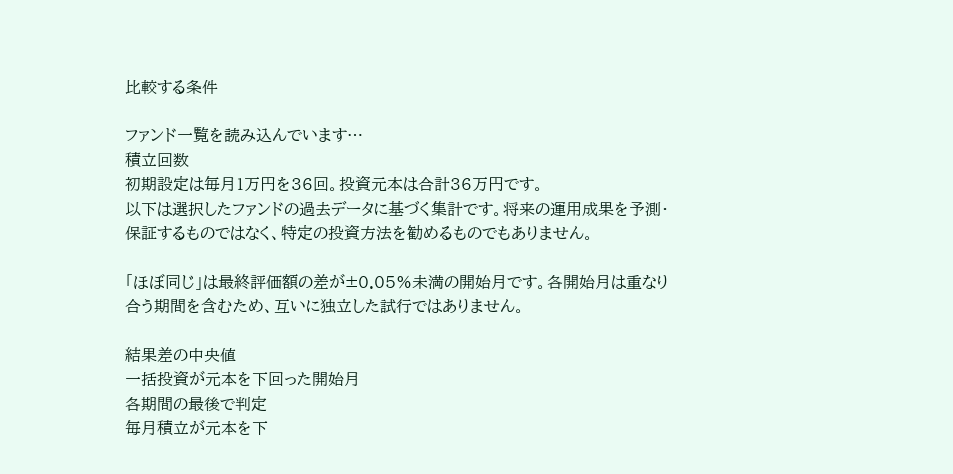比較する条件

ファンド一覧を読み込んでいます…
積立回数
初期設定は毎月1万円を36回。投資元本は合計36万円です。
以下は選択したファンドの過去データに基づく集計です。将来の運用成果を予測・保証するものではなく、特定の投資方法を勧めるものでもありません。

「ほぼ同じ」は最終評価額の差が±0.05%未満の開始月です。各開始月は重なり合う期間を含むため、互いに独立した試行ではありません。

結果差の中央値
一括投資が元本を下回った開始月
各期間の最後で判定
毎月積立が元本を下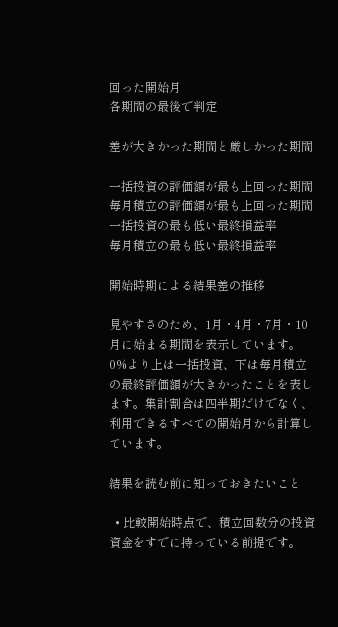回った開始月
各期間の最後で判定

差が大きかった期間と厳しかった期間

一括投資の評価額が最も上回った期間
毎月積立の評価額が最も上回った期間
一括投資の最も低い最終損益率
毎月積立の最も低い最終損益率

開始時期による結果差の推移

見やすさのため、1月・4月・7月・10月に始まる期間を表示しています。0%より上は一括投資、下は毎月積立の最終評価額が大きかったことを表します。集計割合は四半期だけでなく、利用できるすべての開始月から計算しています。

結果を読む前に知っておきたいこと

  • 比較開始時点で、積立回数分の投資資金をすでに持っている前提です。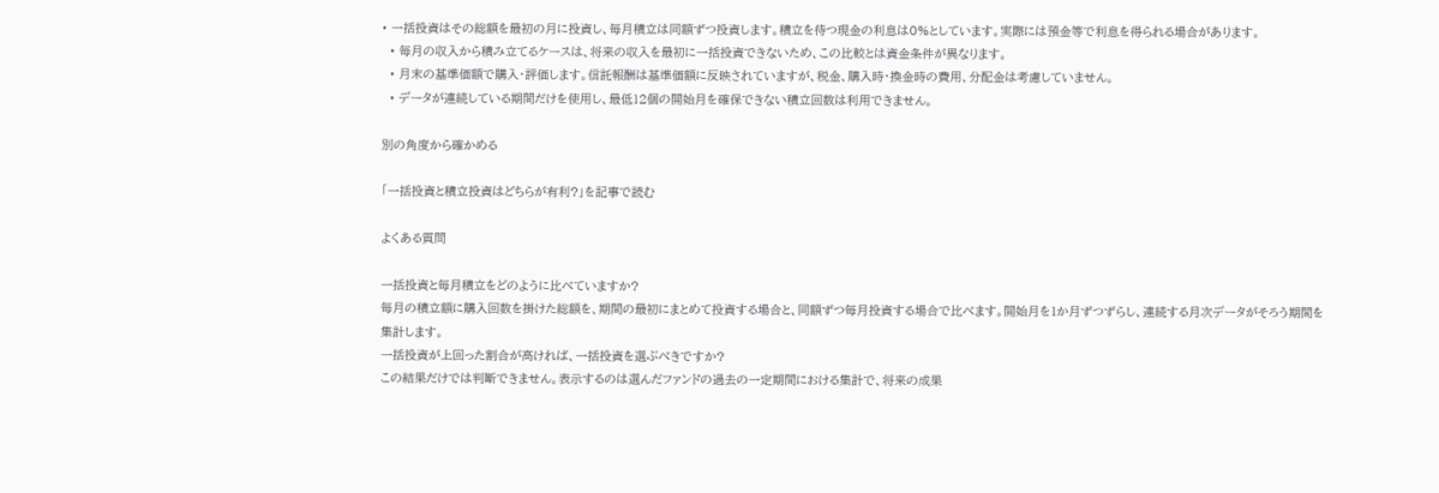• 一括投資はその総額を最初の月に投資し、毎月積立は同額ずつ投資します。積立を待つ現金の利息は0%としています。実際には預金等で利息を得られる場合があります。
  • 毎月の収入から積み立てるケースは、将来の収入を最初に一括投資できないため、この比較とは資金条件が異なります。
  • 月末の基準価額で購入・評価します。信託報酬は基準価額に反映されていますが、税金、購入時・換金時の費用、分配金は考慮していません。
  • データが連続している期間だけを使用し、最低12個の開始月を確保できない積立回数は利用できません。

別の角度から確かめる

「一括投資と積立投資はどちらが有利?」を記事で読む

よくある質問

一括投資と毎月積立をどのように比べていますか?
毎月の積立額に購入回数を掛けた総額を、期間の最初にまとめて投資する場合と、同額ずつ毎月投資する場合で比べます。開始月を1か月ずつずらし、連続する月次データがそろう期間を集計します。
一括投資が上回った割合が高ければ、一括投資を選ぶべきですか?
この結果だけでは判断できません。表示するのは選んだファンドの過去の一定期間における集計で、将来の成果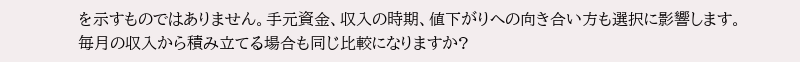を示すものではありません。手元資金、収入の時期、値下がりへの向き合い方も選択に影響します。
毎月の収入から積み立てる場合も同じ比較になりますか?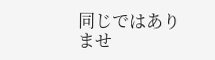同じではありませ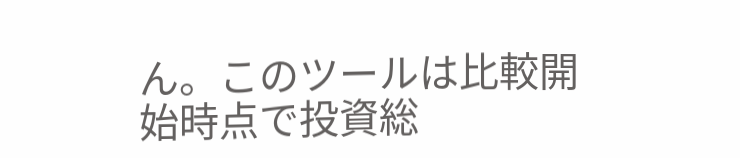ん。このツールは比較開始時点で投資総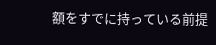額をすでに持っている前提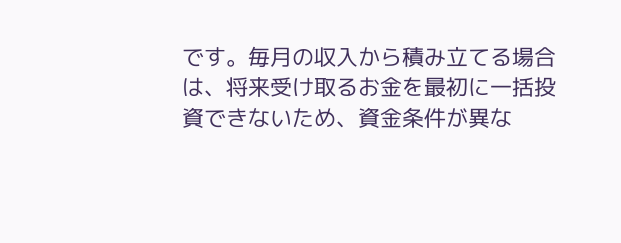です。毎月の収入から積み立てる場合は、将来受け取るお金を最初に一括投資できないため、資金条件が異な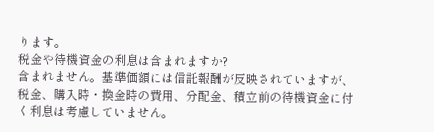ります。
税金や待機資金の利息は含まれますか?
含まれません。基準価額には信託報酬が反映されていますが、税金、購入時・換金時の費用、分配金、積立前の待機資金に付く利息は考慮していません。